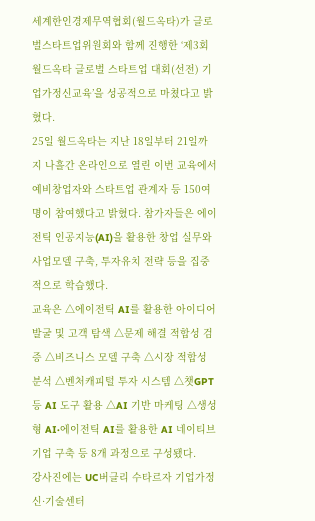세계한인경제무역협회(월드옥타)가 글로벌스타트업위원회와 함께 진행한 ‘제3회 월드옥타 글로벌 스타트업 대회(선전) 기업가정신교육’을 성공적으로 마쳤다고 밝혔다.
25일 월드옥타는 지난 18일부터 21일까지 나흘간 온라인으로 열린 이번 교육에서 예비창업자와 스타트업 관계자 등 150여명이 참여했다고 밝혔다. 참가자들은 에이전틱 인공지능(AI)을 활용한 창업 실무와 사업모델 구축, 투자유치 전략 등을 집중적으로 학습했다.
교육은 △에이전틱 AI를 활용한 아이디어 발굴 및 고객 탐색 △문제 해결 적합성 검증 △비즈니스 모델 구축 △시장 적합성 분석 △벤처캐피털 투자 시스템 △챗GPT 등 AI 도구 활용 △AI 기반 마케팅 △생성형 AI·에이전틱 AI를 활용한 AI 네이티브 기업 구축 등 8개 과정으로 구성됐다.
강사진에는 UC버클리 수타르자 기업가정신·기술센터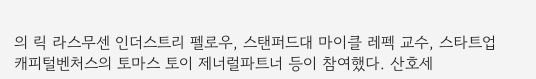의 릭 라스무센 인더스트리 펠로우, 스탠퍼드대 마이클 레펙 교수, 스타트업캐피털벤처스의 토마스 토이 제너럴파트너 등이 참여했다. 산호세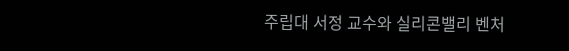주립대 서정 교수와 실리콘밸리 벤처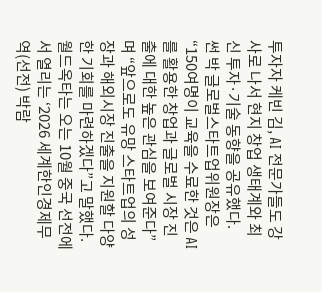투자자 케빈 김, AI 전문가들도 강사로 나서 현지 창업 생태계와 최신 투자·기술 동향을 공유했다.
썬 박 글로벌스타트업위원장은 “150여명이 교육을 수료한 것은 AI를 활용한 창업과 글로벌 시장 진출에 대한 높은 관심을 보여준다”며 “앞으로도 유망 스타트업의 성장과 해외시장 진출을 지원할 다양한 기회를 마련하겠다”고 말했다.
월드옥타는 오는 10월 중국 선전에서 열리는 ‘2026 세계한인경제무역(선전) 박람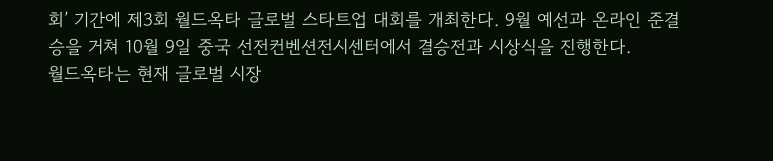회’ 기간에 제3회 월드옥타 글로벌 스타트업 대회를 개최한다. 9월 예선과 온라인 준결승을 거쳐 10월 9일 중국 선전컨벤션전시센터에서 결승전과 시상식을 진행한다.
월드옥타는 현재 글로벌 시장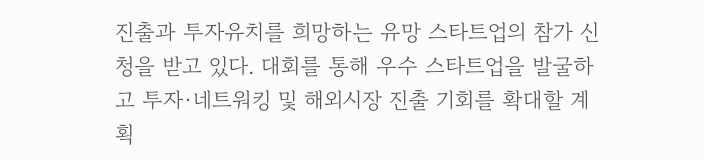진출과 투자유치를 희망하는 유망 스타트업의 참가 신청을 받고 있다. 대회를 통해 우수 스타트업을 발굴하고 투자·네트워킹 및 해외시장 진출 기회를 확대할 계획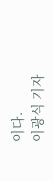이다.
이광식 기자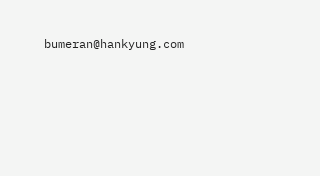bumeran@hankyung.com